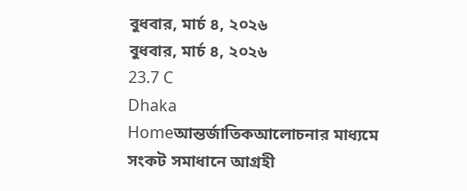বুধবার, মার্চ ৪, ২০২৬
বুধবার, মার্চ ৪, ২০২৬
23.7 C
Dhaka
Homeআন্তর্জাতিকআলোচনার মাধ্যমে সংকট সমাধানে আগ্রহী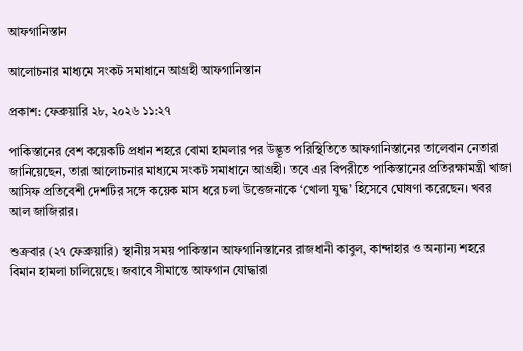আফগানিস্তান

আলোচনার মাধ্যমে সংকট সমাধানে আগ্রহী আফগানিস্তান

প্রকাশ: ফেব্রুয়ারি ২৮, ২০২৬ ১১:২৭

পাকিস্তানের বেশ কয়েকটি প্রধান শহরে বোমা হামলার পর উদ্ভূত পরিস্থিতিতে আফগানিস্তানের তালেবান নেতারা জানিয়েছেন, তারা আলোচনার মাধ্যমে সংকট সমাধানে আগ্রহী। তবে এর বিপরীতে পাকিস্তানের প্রতিরক্ষামন্ত্রী খাজা আসিফ প্রতিবেশী দেশটির সঙ্গে কয়েক মাস ধরে চলা উত্তেজনাকে ‘খোলা যুদ্ধ’ হিসেবে ঘোষণা করেছেন। খবর আল জাজিরার।

শুক্রবার (২৭ ফেব্রুয়ারি) স্থানীয় সময় পাকিস্তান আফগানিস্তানের রাজধানী কাবুল, কান্দাহার ও অন্যান্য শহরে বিমান হামলা চালিয়েছে। জবাবে সীমান্তে আফগান যোদ্ধারা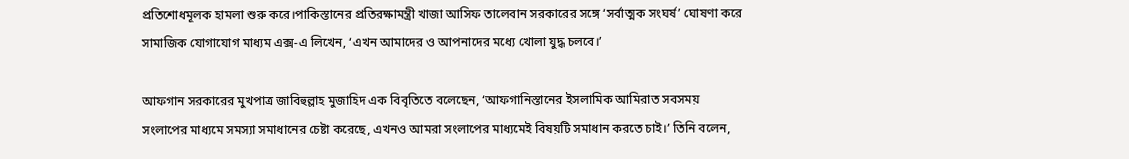প্রতিশোধমূলক হামলা শুরু করে।পাকিস্তানের প্রতিরক্ষামন্ত্রী খাজা আসিফ তালেবান সরকারের সঙ্গে ‘সর্বাত্মক সংঘর্ষ’ ঘোষণা করে সামাজিক যোগাযোগ মাধ্যম এক্স-এ লিখেন, ‘এখন আমাদের ও আপনাদের মধ্যে খোলা যুদ্ধ চলবে।’

আফগান সরকারের মুখপাত্র জাবিহুল্লাহ মুজাহিদ এক বিবৃতিতে বলেছেন, ‘আফগানিস্তানের ইসলামিক আমিরাত সবসময় সংলাপের মাধ্যমে সমস্যা সমাধানের চেষ্টা করেছে, এখনও আমরা সংলাপের মাধ্যমেই বিষয়টি সমাধান করতে চাই।’ তিনি বলেন,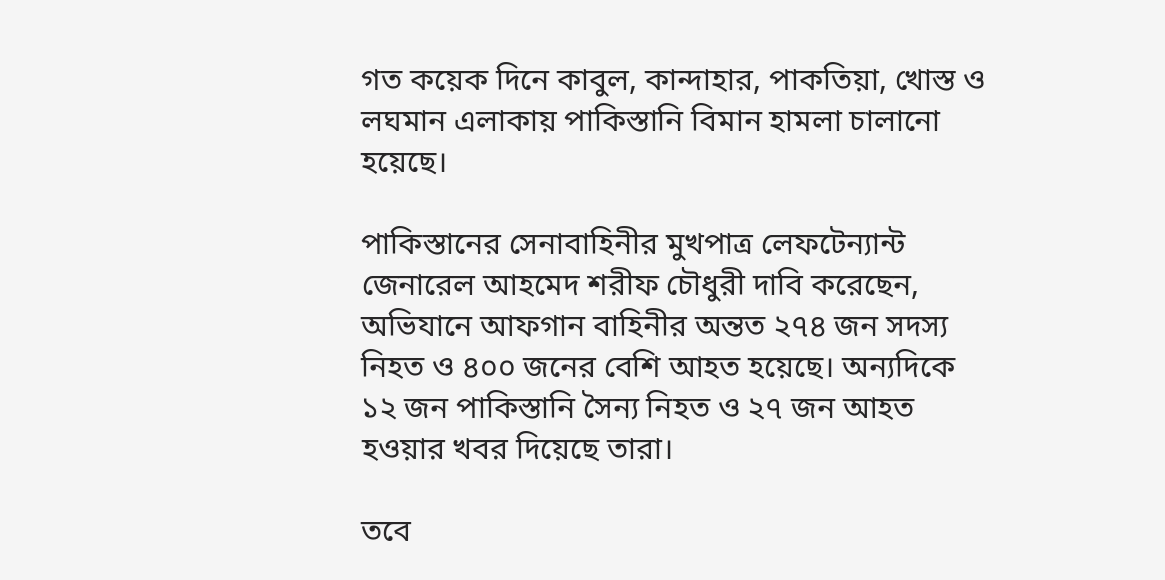গত কয়েক দিনে কাবুল, কান্দাহার, পাকতিয়া, খোস্ত ও লঘমান এলাকায় পাকিস্তানি বিমান হামলা চালানো হয়েছে।

পাকিস্তানের সেনাবাহিনীর মুখপাত্র লেফটেন্যান্ট জেনারেল আহমেদ শরীফ চৌধুরী দাবি করেছেন, অভিযানে আফগান বাহিনীর অন্তত ২৭৪ জন সদস্য নিহত ও ৪০০ জনের বেশি আহত হয়েছে। অন্যদিকে ১২ জন পাকিস্তানি সৈন্য নিহত ও ২৭ জন আহত হওয়ার খবর দিয়েছে তারা।

তবে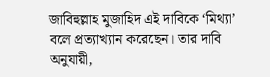জাবিহুল্লাহ মুজাহিদ এই দাবিকে ‘মিথ্যা’ বলে প্রত্যাখ্যান করেছেন। তার দাবি অনুযায়ী,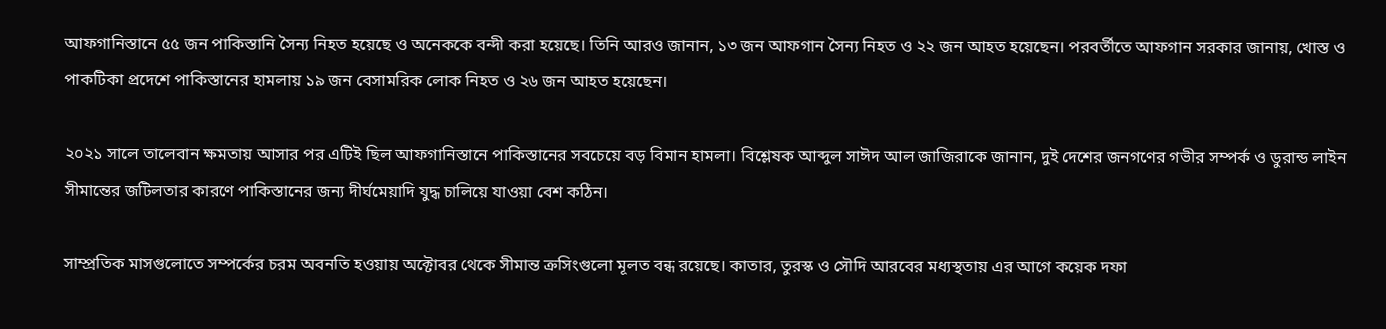আফগানিস্তানে ৫৫ জন পাকিস্তানি সৈন্য নিহত হয়েছে ও অনেককে বন্দী করা হয়েছে। তিনি আরও জানান, ১৩ জন আফগান সৈন্য নিহত ও ২২ জন আহত হয়েছেন। পরবর্তীতে আফগান সরকার জানায়, খোস্ত ও পাকটিকা প্রদেশে পাকিস্তানের হামলায় ১৯ জন বেসামরিক লোক নিহত ও ২৬ জন আহত হয়েছেন।

২০২১ সালে তালেবান ক্ষমতায় আসার পর এটিই ছিল আফগানিস্তানে পাকিস্তানের সবচেয়ে বড় বিমান হামলা। বিশ্লেষক আব্দুল সাঈদ আল জাজিরাকে জানান, দুই দেশের জনগণের গভীর সম্পর্ক ও ডুরান্ড লাইন সীমান্তের জটিলতার কারণে পাকিস্তানের জন্য দীর্ঘমেয়াদি যুদ্ধ চালিয়ে যাওয়া বেশ কঠিন।

সাম্প্রতিক মাসগুলোতে সম্পর্কের চরম অবনতি হওয়ায় অক্টোবর থেকে সীমান্ত ক্রসিংগুলো মূলত বন্ধ রয়েছে। কাতার, তুরস্ক ও সৌদি আরবের মধ্যস্থতায় এর আগে কয়েক দফা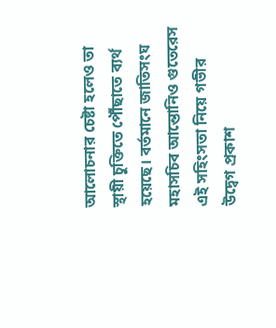আলোচনার চেষ্টা হলেও তা স্থায়ী চুক্তিতে পৌঁছাতে ব্যর্থ হয়েছে। বর্তমানে জাতিসংঘ মহাসচিব আন্তোনিও গুতেরেস এই সহিংসতা নিয়ে গভীর উদ্বেগ প্রকাশ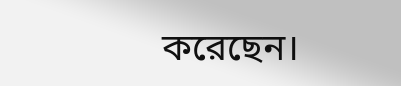করেছেন।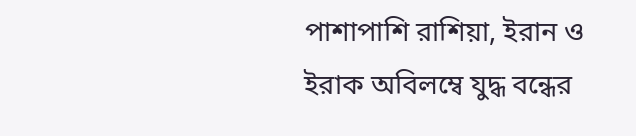পাশাপাশি রাশিয়া, ইরান ও ইরাক অবিলম্বে যুদ্ধ বন্ধের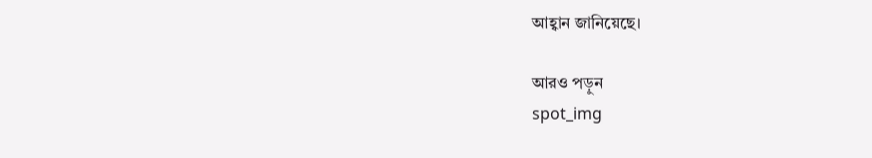আহ্বান জানিয়েছে।

আরও পড়ুন
spot_img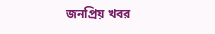জনপ্রিয় খবর